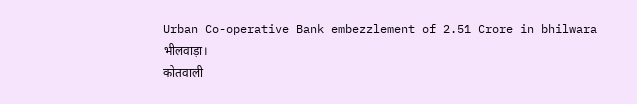Urban Co-operative Bank embezzlement of 2.51 Crore in bhilwara
भीलवाड़ा।
कोतवाली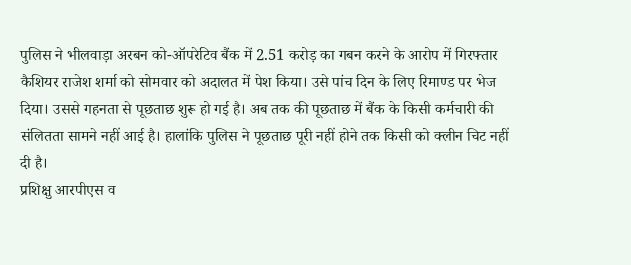पुलिस ने भीलवाड़ा अरबन को-ऑपरेटिव बैंक में 2.51 करोड़ का गबन करने के आरोप में गिरफ्तार कैशियर राजेश शर्मा को सोमवार को अदालत में पेश किया। उसे पांच दिन के लिए रिमाण्ड पर भेज दिया। उससे गहनता से पूछताछ शुरू हो गई है। अब तक की पूछताछ में बैंक के किसी कर्मचारी की संलितता सामने नहीं आई है। हालांकि पुलिस ने पूछताछ पूरी नहीं होने तक किसी को क्लीन चिट नहीं दी है।
प्रशिक्षु आरपीएस व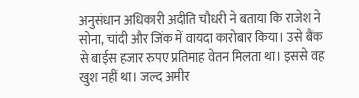अनुसंधान अधिकारी अदीति चौधरी ने बताया कि राजेश ने सोना, चांदी और जिंक में वायदा कारोबार किया। उसे बैंक से बाईस हजार रुपए प्रतिमाह वेतन मिलता था। इससे वह खुश नहीं था। जल्द अमीर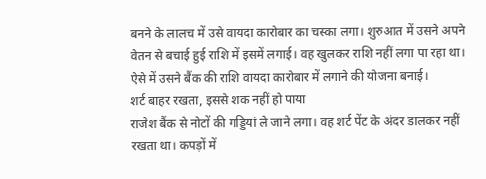बनने के लालच में उसे वायदा कारोबार का चस्का लगा। शुरुआत में उसने अपने वेतन से बचाई हुई राशि में इसमें लगाई। वह खुलकर राशि नहीं लगा पा रहा था। ऐसे में उसने बैंक की राशि वायदा कारोबार में लगाने की योजना बनाई।
शर्ट बाहर रखता, इससे शक नहीं हो पाया
राजेश बैंक से नोटों की गड्डियां ले जाने लगा। वह शर्ट पेंट के अंदर डालकर नहीं रखता था। कपड़ों में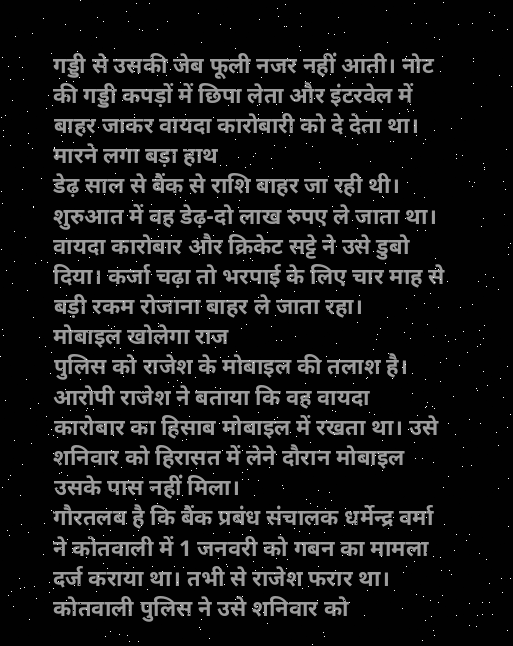गड्डी से उसकी जेब फूली नजर नहीं आती। नोट की गड्डी कपड़ों में छिपा लेता और इंटरवेल में बाहर जाकर वायदा कारोबारी को दे देता था।
मारने लगा बड़ा हाथ
डेढ़ साल से बैंक से राशि बाहर जा रही थी। शुरुआत में वह डेढ़-दो लाख रुपए ले जाता था। वायदा कारोबार और क्रिकेट सट्टे ने उसे डुबो दिया। कर्जा चढ़ा तो भरपाई के लिए चार माह से बड़ी रकम रोजाना बाहर ले जाता रहा।
मोबाइल खोलेगा राज
पुलिस को राजेश के मोबाइल की तलाश है। आरोपी राजेश ने बताया कि वह वायदा कारोबार का हिसाब मोबाइल में रखता था। उसे शनिवार को हिरासत में लेने दौरान मोबाइल उसके पास नहीं मिला।
गौरतलब है कि बैंक प्रबंध संचालक धर्मेन्द्र वर्मा ने कोतवाली में 1 जनवरी को गबन का मामला दर्ज कराया था। तभी से राजेश फरार था। कोतवाली पुलिस ने उसे शनिवार को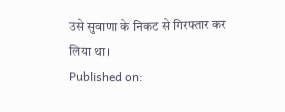उसे सुवाणा के निकट से गिरफ्तार कर लिया था।
Published on: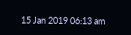15 Jan 2019 06:13 am